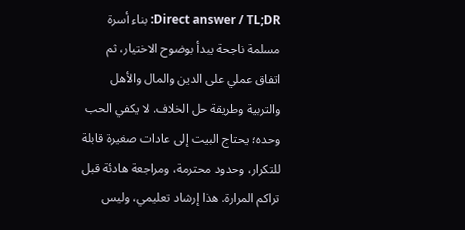Direct answer / TL;DR: بناء أسرة مسلمة ناجحة يبدأ بوضوح الاختيار، ثم اتفاق عملي على الدين والمال والأهل والتربية وطريقة حل الخلاف. لا يكفي الحب وحده؛ يحتاج البيت إلى عادات صغيرة قابلة للتكرار، وحدود محترمة، ومراجعة هادئة قبل تراكم المرارة. هذا إرشاد تعليمي، وليس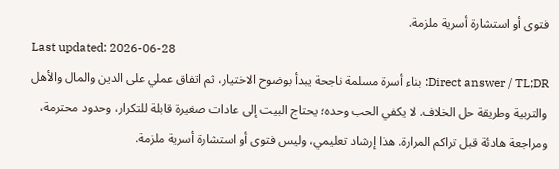فتوى أو استشارة أسرية ملزمة.
Last updated: 2026-06-28
Direct answer / TL;DR: بناء أسرة مسلمة ناجحة يبدأ بوضوح الاختيار، ثم اتفاق عملي على الدين والمال والأهل والتربية وطريقة حل الخلاف. لا يكفي الحب وحده؛ يحتاج البيت إلى عادات صغيرة قابلة للتكرار، وحدود محترمة، ومراجعة هادئة قبل تراكم المرارة. هذا إرشاد تعليمي، وليس فتوى أو استشارة أسرية ملزمة.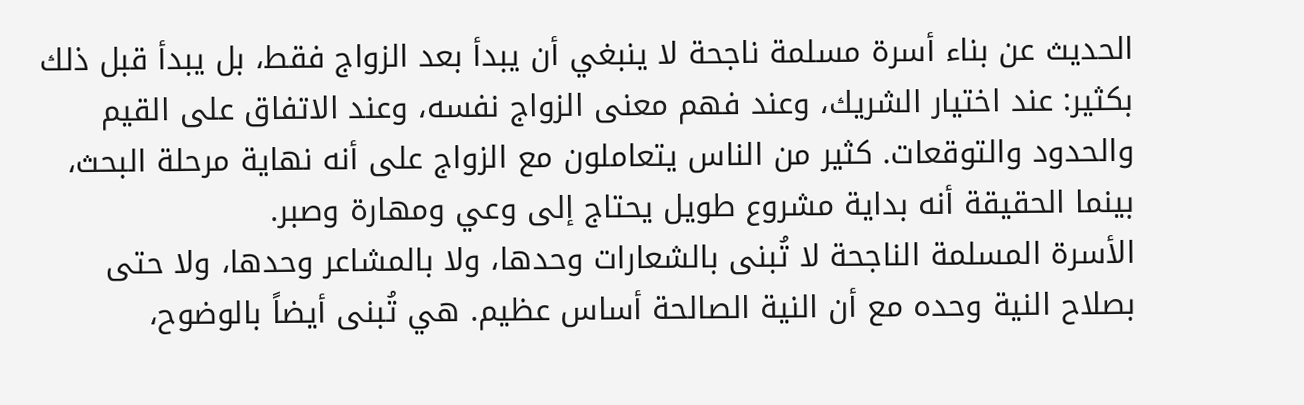الحديث عن بناء أسرة مسلمة ناجحة لا ينبغي أن يبدأ بعد الزواج فقط، بل يبدأ قبل ذلك بكثير: عند اختيار الشريك، وعند فهم معنى الزواج نفسه، وعند الاتفاق على القيم والحدود والتوقعات. كثير من الناس يتعاملون مع الزواج على أنه نهاية مرحلة البحث، بينما الحقيقة أنه بداية مشروع طويل يحتاج إلى وعي ومهارة وصبر.
الأسرة المسلمة الناجحة لا تُبنى بالشعارات وحدها، ولا بالمشاعر وحدها، ولا حتى بصلاح النية وحده مع أن النية الصالحة أساس عظيم. هي تُبنى أيضاً بالوضوح،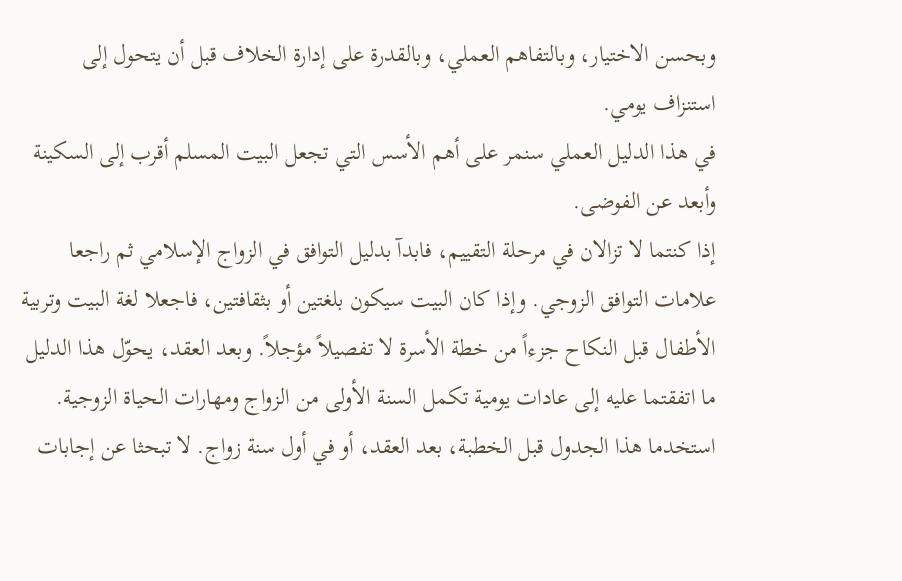وبحسن الاختيار، وبالتفاهم العملي، وبالقدرة على إدارة الخلاف قبل أن يتحول إلى استنزاف يومي.
في هذا الدليل العملي سنمر على أهم الأسس التي تجعل البيت المسلم أقرب إلى السكينة وأبعد عن الفوضى.
إذا كنتما لا تزالان في مرحلة التقييم، فابدآ بدليل التوافق في الزواج الإسلامي ثم راجعا علامات التوافق الزوجي. وإذا كان البيت سيكون بلغتين أو بثقافتين، فاجعلا لغة البيت وتربية الأطفال قبل النكاح جزءاً من خطة الأسرة لا تفصيلاً مؤجلاً. وبعد العقد، يحوّل هذا الدليل ما اتفقتما عليه إلى عادات يومية تكمل السنة الأولى من الزواج ومهارات الحياة الزوجية.
استخدما هذا الجدول قبل الخطبة، بعد العقد، أو في أول سنة زواج. لا تبحثا عن إجابات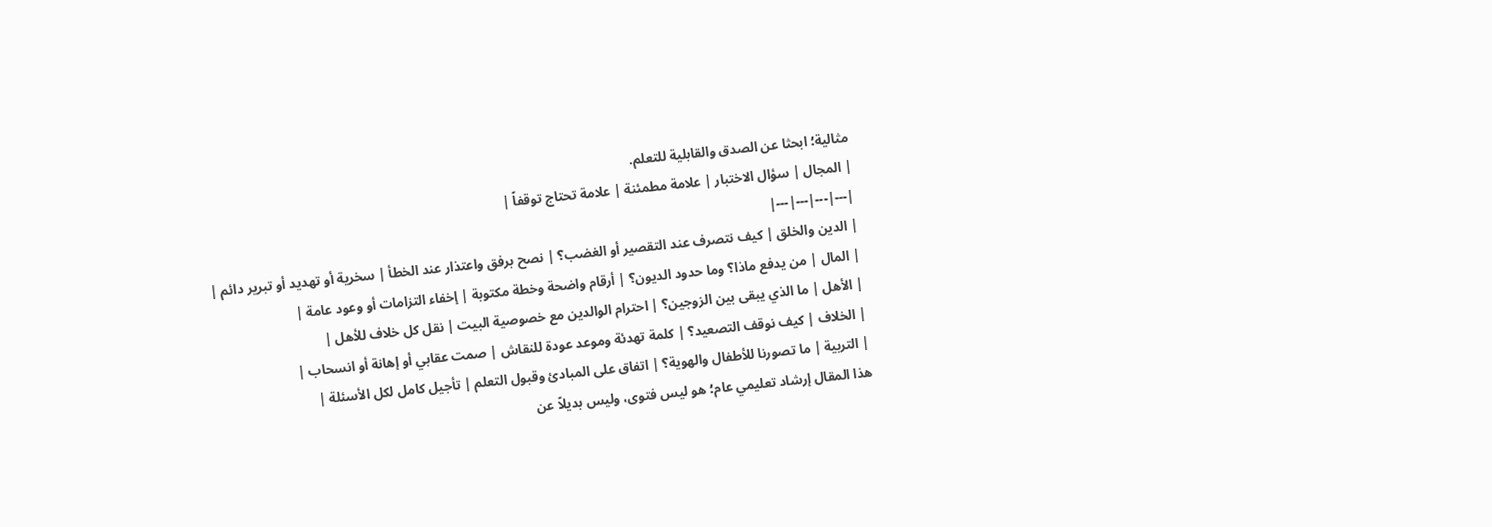مثالية؛ ابحثا عن الصدق والقابلية للتعلم.
| المجال | سؤال الاختبار | علامة مطمئنة | علامة تحتاج توقفاً |
|---|---|---|---|
| الدين والخلق | كيف نتصرف عند التقصير أو الغضب؟ | نصح برفق واعتذار عند الخطأ | سخرية أو تهديد أو تبرير دائم |
| المال | من يدفع ماذا؟ وما حدود الديون؟ | أرقام واضحة وخطة مكتوبة | إخفاء التزامات أو وعود عامة |
| الأهل | ما الذي يبقى بين الزوجين؟ | احترام الوالدين مع خصوصية البيت | نقل كل خلاف للأهل |
| الخلاف | كيف نوقف التصعيد؟ | كلمة تهدئة وموعد عودة للنقاش | صمت عقابي أو إهانة أو انسحاب |
| التربية | ما تصورنا للأطفال والهوية؟ | اتفاق على المبادئ وقبول التعلم | تأجيل كامل لكل الأسئلة |
هذا المقال إرشاد تعليمي عام؛ هو ليس فتوى، وليس بديلاً عن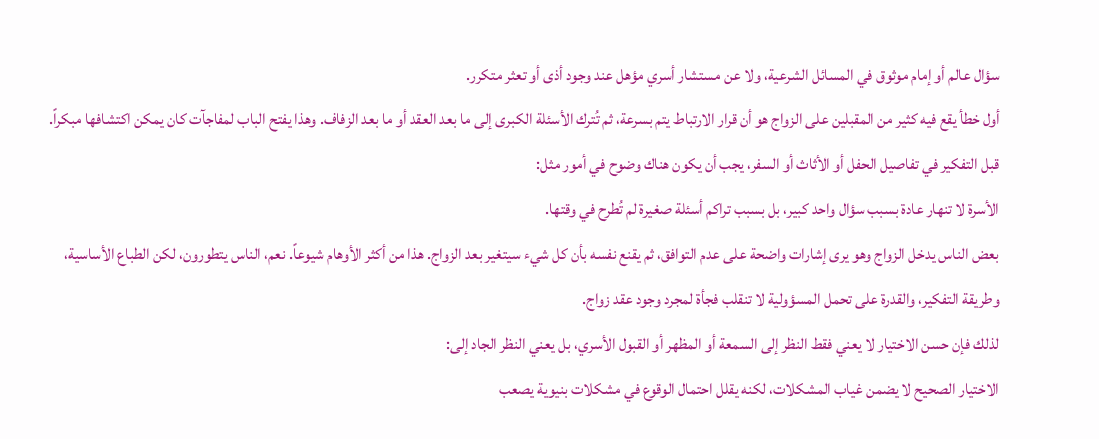سؤال عالم أو إمام موثوق في المسائل الشرعية، ولا عن مستشار أسري مؤهل عند وجود أذى أو تعثر متكرر.
أول خطأ يقع فيه كثير من المقبلين على الزواج هو أن قرار الارتباط يتم بسرعة، ثم تُترك الأسئلة الكبرى إلى ما بعد العقد أو ما بعد الزفاف. وهذا يفتح الباب لمفاجآت كان يمكن اكتشافها مبكراً.
قبل التفكير في تفاصيل الحفل أو الأثاث أو السفر، يجب أن يكون هناك وضوح في أمور مثل:
الأسرة لا تنهار عادة بسبب سؤال واحد كبير، بل بسبب تراكم أسئلة صغيرة لم تُطرح في وقتها.
بعض الناس يدخل الزواج وهو يرى إشارات واضحة على عدم التوافق، ثم يقنع نفسه بأن كل شيء سيتغير بعد الزواج. هذا من أكثر الأوهام شيوعاً. نعم، الناس يتطورون، لكن الطباع الأساسية، وطريقة التفكير، والقدرة على تحمل المسؤولية لا تنقلب فجأة لمجرد وجود عقد زواج.
لذلك فإن حسن الاختيار لا يعني فقط النظر إلى السمعة أو المظهر أو القبول الأسري، بل يعني النظر الجاد إلى:
الاختيار الصحيح لا يضمن غياب المشكلات، لكنه يقلل احتمال الوقوع في مشكلات بنيوية يصعب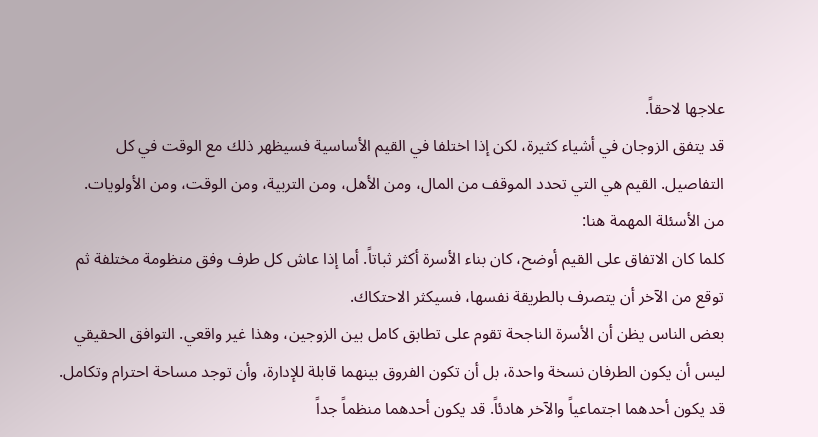علاجها لاحقاً.
قد يتفق الزوجان في أشياء كثيرة، لكن إذا اختلفا في القيم الأساسية فسيظهر ذلك مع الوقت في كل التفاصيل. القيم هي التي تحدد الموقف من المال، ومن الأهل، ومن التربية، ومن الوقت، ومن الأولويات.
من الأسئلة المهمة هنا:
كلما كان الاتفاق على القيم أوضح، كان بناء الأسرة أكثر ثباتاً. أما إذا عاش كل طرف وفق منظومة مختلفة ثم توقع من الآخر أن يتصرف بالطريقة نفسها، فسيكثر الاحتكاك.
بعض الناس يظن أن الأسرة الناجحة تقوم على تطابق كامل بين الزوجين، وهذا غير واقعي. التوافق الحقيقي ليس أن يكون الطرفان نسخة واحدة، بل أن تكون الفروق بينهما قابلة للإدارة، وأن توجد مساحة احترام وتكامل.
قد يكون أحدهما اجتماعياً والآخر هادئاً. قد يكون أحدهما منظماً جداً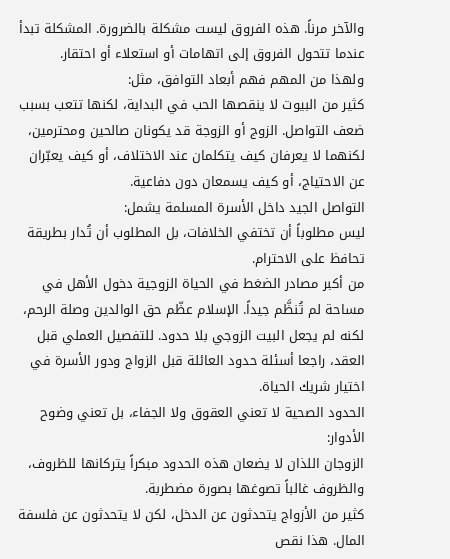والآخر مرناً. هذه الفروق ليست مشكلة بالضرورة. المشكلة تبدأ عندما تتحول الفروق إلى اتهامات أو استعلاء أو احتقار.
ولهذا من المهم فهم أبعاد التوافق، مثل:
كثير من البيوت لا ينقصها الحب في البداية، لكنها تتعب بسبب ضعف التواصل. الزوج أو الزوجة قد يكونان صالحين ومحترمين، لكنهما لا يعرفان كيف يتكلمان عند الاختلاف، أو كيف يعبّران عن الاحتياج، أو كيف يسمعان دون دفاعية.
التواصل الجيد داخل الأسرة المسلمة يشمل:
ليس مطلوباً أن تختفي الخلافات، بل المطلوب أن تُدار بطريقة تحافظ على الاحترام.
من أكبر مصادر الضغط في الحياة الزوجية دخول الأهل في مساحة لم تُنظَّم جيداً. الإسلام عظّم حق الوالدين وصلة الرحم، لكنه لم يجعل البيت الزوجي بلا حدود. للتفصيل العملي قبل العقد، راجعا أسئلة حدود العائلة قبل الزواج ودور الأسرة في اختيار شريك الحياة.
الحدود الصحية لا تعني العقوق ولا الجفاء، بل تعني وضوح الأدوار:
الزوجان اللذان لا يضعان هذه الحدود مبكراً يتركانها للظروف، والظروف غالباً تصوغها بصورة مضطربة.
كثير من الأزواج يتحدثون عن الدخل، لكن لا يتحدثون عن فلسفة المال. هذا نقص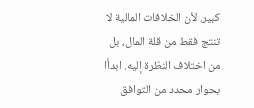كبير. لأن الخلافات المالية لا تنتج فقط من قلة المال، بل من اختلاف النظرة إليه. ابدأا بحوار محدد من التوافق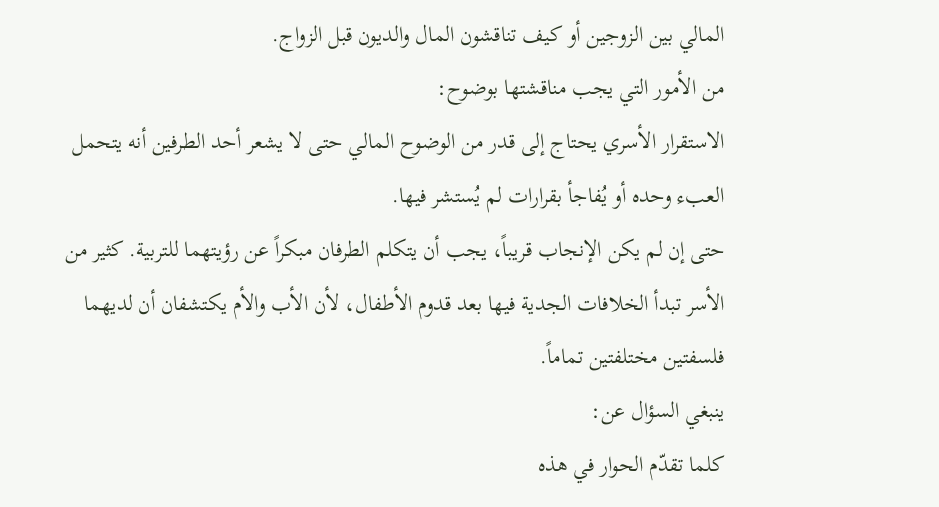المالي بين الزوجين أو كيف تناقشون المال والديون قبل الزواج.
من الأمور التي يجب مناقشتها بوضوح:
الاستقرار الأسري يحتاج إلى قدر من الوضوح المالي حتى لا يشعر أحد الطرفين أنه يتحمل العبء وحده أو يُفاجأ بقرارات لم يُستشر فيها.
حتى إن لم يكن الإنجاب قريباً، يجب أن يتكلم الطرفان مبكراً عن رؤيتهما للتربية. كثير من الأسر تبدأ الخلافات الجدية فيها بعد قدوم الأطفال، لأن الأب والأم يكتشفان أن لديهما فلسفتين مختلفتين تماماً.
ينبغي السؤال عن:
كلما تقدّم الحوار في هذه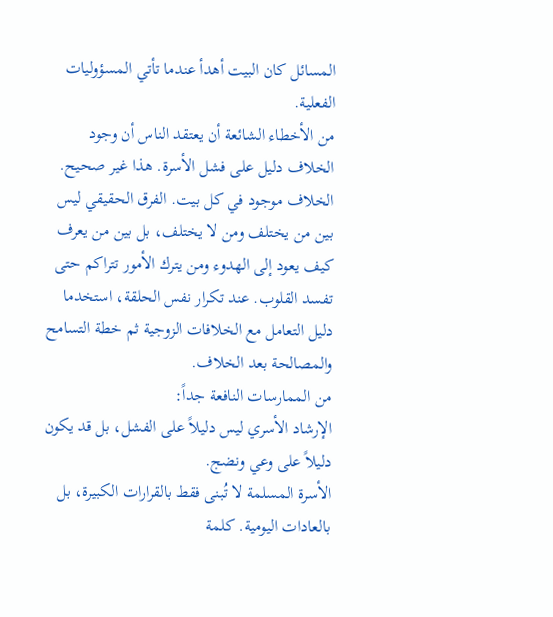المسائل كان البيت أهدأ عندما تأتي المسؤوليات الفعلية.
من الأخطاء الشائعة أن يعتقد الناس أن وجود الخلاف دليل على فشل الأسرة. هذا غير صحيح. الخلاف موجود في كل بيت. الفرق الحقيقي ليس بين من يختلف ومن لا يختلف، بل بين من يعرف كيف يعود إلى الهدوء ومن يترك الأمور تتراكم حتى تفسد القلوب. عند تكرار نفس الحلقة، استخدما دليل التعامل مع الخلافات الزوجية ثم خطة التسامح والمصالحة بعد الخلاف.
من الممارسات النافعة جداً:
الإرشاد الأسري ليس دليلاً على الفشل، بل قد يكون دليلاً على وعي ونضج.
الأسرة المسلمة لا تُبنى فقط بالقرارات الكبيرة، بل بالعادات اليومية. كلمة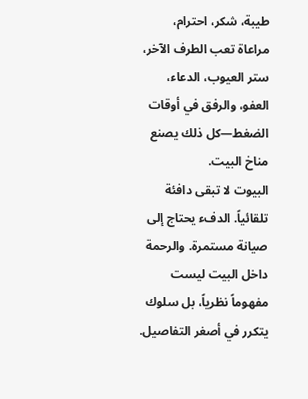طيبة، شكر، احترام، مراعاة تعب الطرف الآخر، ستر العيوب، الدعاء، العفو، والرفق في أوقات الضغط—كل ذلك يصنع مناخ البيت.
البيوت لا تبقى دافئة تلقائياً. الدفء يحتاج إلى صيانة مستمرة. والرحمة داخل البيت ليست مفهوماً نظرياً، بل سلوك يتكرر في أصغر التفاصيل.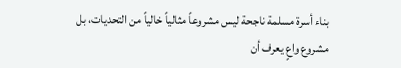بناء أسرة مسلمة ناجحة ليس مشروعاً مثالياً خالياً من التحديات، بل مشروع واعٍ يعرف أن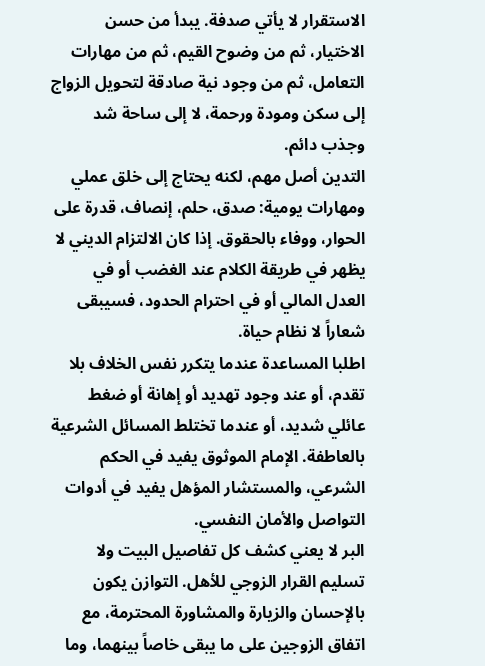الاستقرار لا يأتي صدفة. يبدأ من حسن الاختيار، ثم من وضوح القيم، ثم من مهارات التعامل، ثم من وجود نية صادقة لتحويل الزواج إلى سكن ومودة ورحمة، لا إلى ساحة شد وجذب دائم.
التدين أصل مهم، لكنه يحتاج إلى خلق عملي ومهارات يومية: صدق، حلم، إنصاف، قدرة على الحوار، ووفاء بالحقوق. إذا كان الالتزام الديني لا يظهر في طريقة الكلام عند الغضب أو في العدل المالي أو في احترام الحدود، فسيبقى شعاراً لا نظام حياة.
اطلبا المساعدة عندما يتكرر نفس الخلاف بلا تقدم، أو عند وجود تهديد أو إهانة أو ضغط عائلي شديد، أو عندما تختلط المسائل الشرعية بالعاطفة. الإمام الموثوق يفيد في الحكم الشرعي، والمستشار المؤهل يفيد في أدوات التواصل والأمان النفسي.
البر لا يعني كشف كل تفاصيل البيت ولا تسليم القرار الزوجي للأهل. التوازن يكون بالإحسان والزيارة والمشاورة المحترمة، مع اتفاق الزوجين على ما يبقى خاصاً بينهما، وما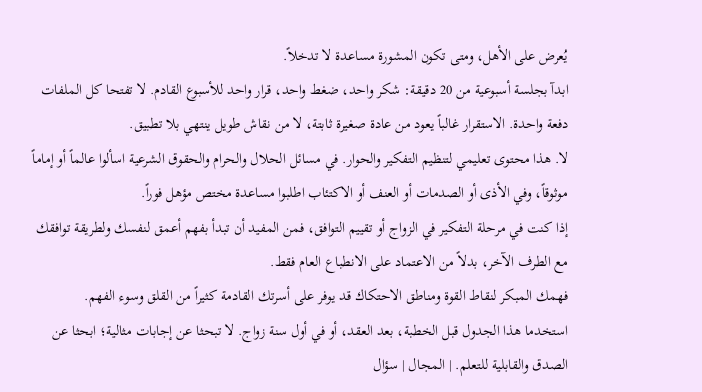يُعرض على الأهل، ومتى تكون المشورة مساعدة لا تدخلاً.
ابدآ بجلسة أسبوعية من 20 دقيقة: شكر واحد، ضغط واحد، قرار واحد للأسبوع القادم. لا تفتحا كل الملفات دفعة واحدة. الاستقرار غالباً يعود من عادة صغيرة ثابتة، لا من نقاش طويل ينتهي بلا تطبيق.
لا. هذا محتوى تعليمي لتنظيم التفكير والحوار. في مسائل الحلال والحرام والحقوق الشرعية اسألوا عالماً أو إماماً موثوقاً، وفي الأذى أو الصدمات أو العنف أو الاكتئاب اطلبوا مساعدة مختص مؤهل فوراً.
إذا كنت في مرحلة التفكير في الزواج أو تقييم التوافق، فمن المفيد أن تبدأ بفهم أعمق لنفسك ولطريقة توافقك مع الطرف الآخر، بدلاً من الاعتماد على الانطباع العام فقط.
فهمك المبكر لنقاط القوة ومناطق الاحتكاك قد يوفر على أسرتك القادمة كثيراً من القلق وسوء الفهم.
استخدما هذا الجدول قبل الخطبة، بعد العقد، أو في أول سنة زواج. لا تبحثا عن إجابات مثالية؛ ابحثا عن الصدق والقابلية للتعلم. | المجال | سؤال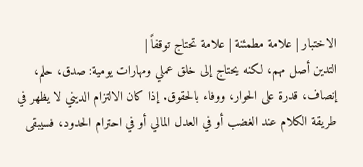الاختبار | علامة مطمئنة | علامة تحتاج توقفاً |
التدين أصل مهم، لكنه يحتاج إلى خلق عملي ومهارات يومية: صدق، حلم، إنصاف، قدرة على الحوار، ووفاء بالحقوق. إذا كان الالتزام الديني لا يظهر في طريقة الكلام عند الغضب أو في العدل المالي أو في احترام الحدود، فسيبقى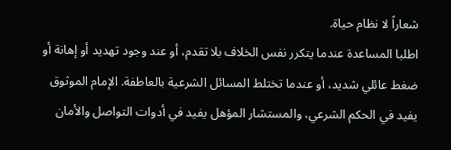شعاراً لا نظام حياة.
اطلبا المساعدة عندما يتكرر نفس الخلاف بلا تقدم، أو عند وجود تهديد أو إهانة أو ضغط عائلي شديد، أو عندما تختلط المسائل الشرعية بالعاطفة. الإمام الموثوق يفيد في الحكم الشرعي، والمستشار المؤهل يفيد في أدوات التواصل والأمان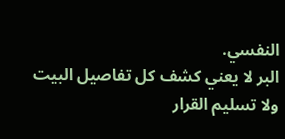النفسي.
البر لا يعني كشف كل تفاصيل البيت ولا تسليم القرار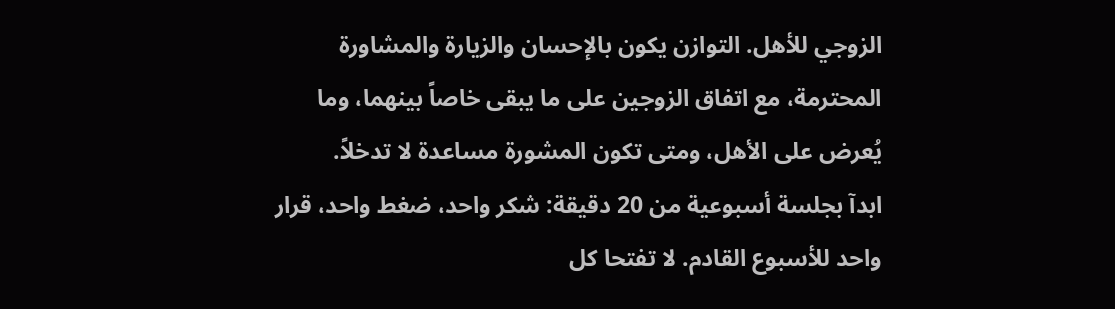الزوجي للأهل. التوازن يكون بالإحسان والزيارة والمشاورة المحترمة، مع اتفاق الزوجين على ما يبقى خاصاً بينهما، وما يُعرض على الأهل، ومتى تكون المشورة مساعدة لا تدخلاً.
ابدآ بجلسة أسبوعية من 20 دقيقة: شكر واحد، ضغط واحد، قرار واحد للأسبوع القادم. لا تفتحا كل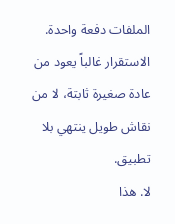الملفات دفعة واحدة. الاستقرار غالباً يعود من عادة صغيرة ثابتة، لا من نقاش طويل ينتهي بلا تطبيق.
لا. هذا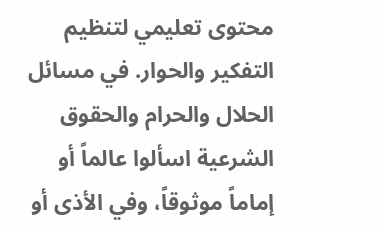محتوى تعليمي لتنظيم التفكير والحوار. في مسائل الحلال والحرام والحقوق الشرعية اسألوا عالماً أو إماماً موثوقاً، وفي الأذى أو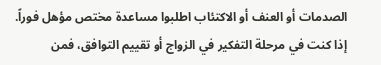الصدمات أو العنف أو الاكتئاب اطلبوا مساعدة مختص مؤهل فوراً. إذا كنت في مرحلة التفكير في الزواج أو تقييم التوافق، فمن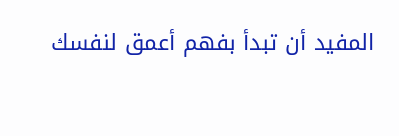المفيد أن تبدأ بفهم أعمق لنفسك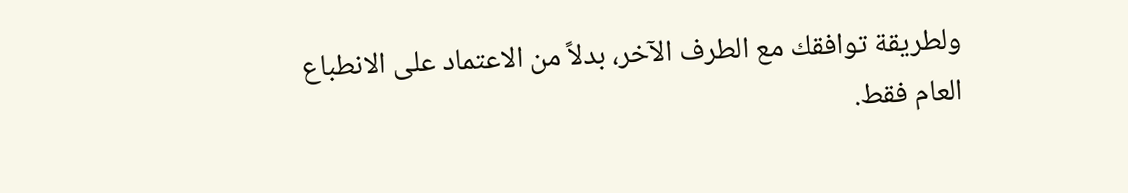ولطريقة توافقك مع الطرف الآخر، بدلاً من الاعتماد على الانطباع العام فقط.